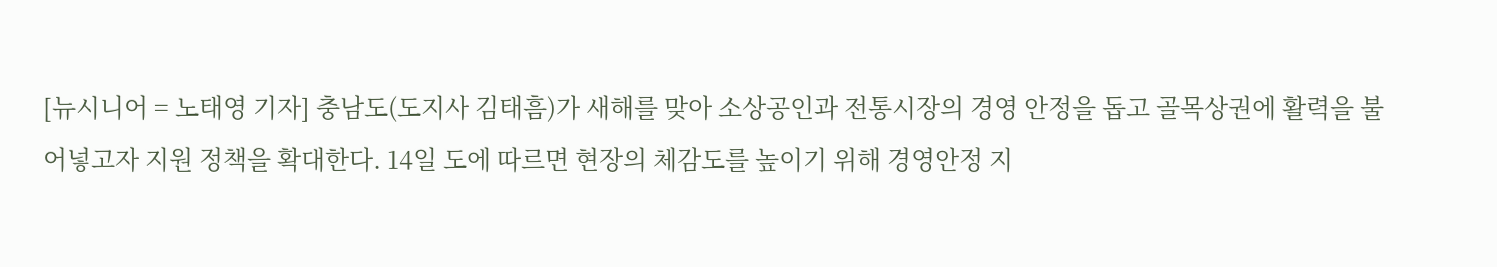[뉴시니어 = 노태영 기자] 충남도(도지사 김태흠)가 새해를 맞아 소상공인과 전통시장의 경영 안정을 돕고 골목상권에 활력을 불어넣고자 지원 정책을 확대한다. 14일 도에 따르면 현장의 체감도를 높이기 위해 경영안정 지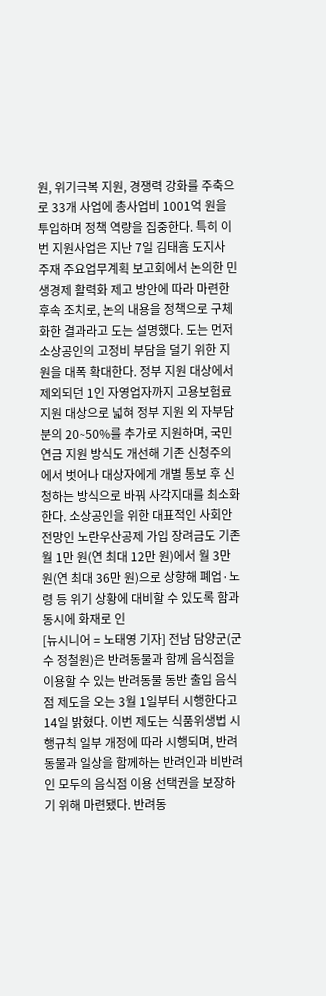원, 위기극복 지원, 경쟁력 강화를 주축으로 33개 사업에 총사업비 1001억 원을 투입하며 정책 역량을 집중한다. 특히 이번 지원사업은 지난 7일 김태흠 도지사 주재 주요업무계획 보고회에서 논의한 민생경제 활력화 제고 방안에 따라 마련한 후속 조치로, 논의 내용을 정책으로 구체화한 결과라고 도는 설명했다. 도는 먼저 소상공인의 고정비 부담을 덜기 위한 지원을 대폭 확대한다. 정부 지원 대상에서 제외되던 1인 자영업자까지 고용보험료 지원 대상으로 넓혀 정부 지원 외 자부담분의 20∼50%를 추가로 지원하며, 국민연금 지원 방식도 개선해 기존 신청주의에서 벗어나 대상자에게 개별 통보 후 신청하는 방식으로 바꿔 사각지대를 최소화한다. 소상공인을 위한 대표적인 사회안전망인 노란우산공제 가입 장려금도 기존 월 1만 원(연 최대 12만 원)에서 월 3만 원(연 최대 36만 원)으로 상향해 폐업·노령 등 위기 상황에 대비할 수 있도록 함과 동시에 화재로 인
[뉴시니어 = 노태영 기자] 전남 담양군(군수 정철원)은 반려동물과 함께 음식점을 이용할 수 있는 반려동물 동반 출입 음식점 제도을 오는 3월 1일부터 시행한다고 14일 밝혔다. 이번 제도는 식품위생법 시행규칙 일부 개정에 따라 시행되며, 반려동물과 일상을 함께하는 반려인과 비반려인 모두의 음식점 이용 선택권을 보장하기 위해 마련됐다. 반려동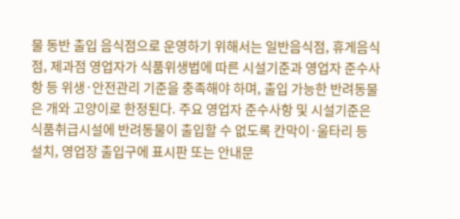물 동반 출입 음식점으로 운영하기 위해서는 일반음식점, 휴게음식점, 제과점 영업자가 식품위생법에 따른 시설기준과 영업자 준수사항 등 위생·안전관리 기준을 충족해야 하며, 출입 가능한 반려동물은 개와 고양이로 한정된다. 주요 영업자 준수사항 및 시설기준은 식품취급시설에 반려동물이 출입할 수 없도록 칸막이·울타리 등 설치, 영업장 출입구에 표시판 또는 안내문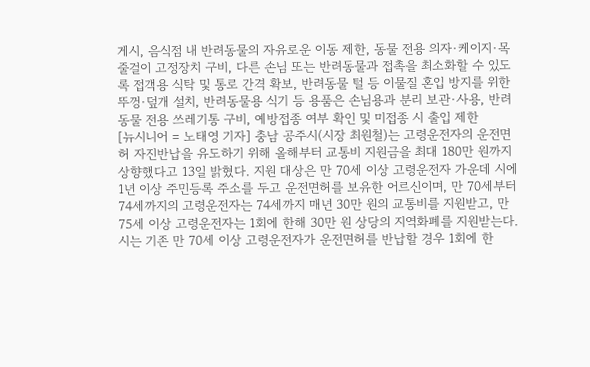게시, 음식점 내 반려동물의 자유로운 이동 제한, 동물 전용 의자·케이지·목줄걸이 고정장치 구비, 다른 손님 또는 반려동물과 접촉을 최소화할 수 있도록 접객용 식탁 및 통로 간격 확보, 반려동물 털 등 이물질 혼입 방지를 위한 뚜껑·덮개 설치, 반려동물용 식기 등 용품은 손님용과 분리 보관·사용, 반려동물 전용 쓰레기통 구비, 예방접종 여부 확인 및 미접종 시 출입 제한
[뉴시니어 = 노태영 기자] 충남 공주시(시장 최원철)는 고령운전자의 운전면허 자진반납을 유도하기 위해 올해부터 교통비 지원금을 최대 180만 원까지 상향했다고 13일 밝혔다. 지원 대상은 만 70세 이상 고령운전자 가운데 시에 1년 이상 주민등록 주소를 두고 운전면허를 보유한 어르신이며, 만 70세부터 74세까지의 고령운전자는 74세까지 매년 30만 원의 교통비를 지원받고, 만 75세 이상 고령운전자는 1회에 한해 30만 원 상당의 지역화폐를 지원받는다. 시는 기존 만 70세 이상 고령운전자가 운전면허를 반납할 경우 1회에 한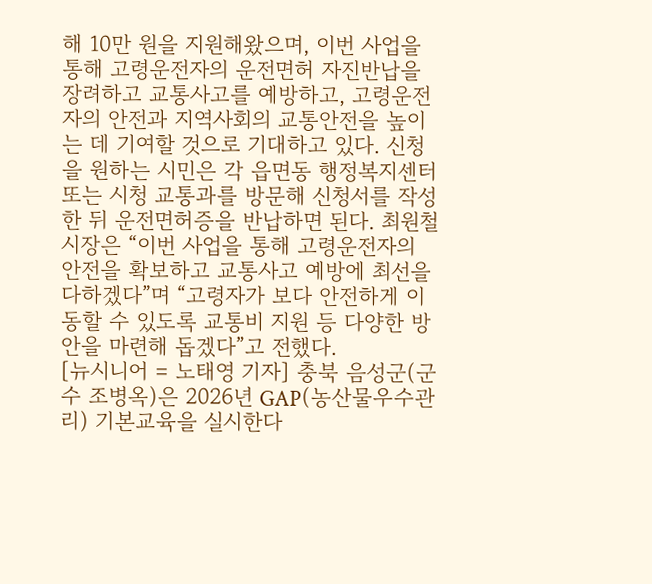해 10만 원을 지원해왔으며, 이번 사업을 통해 고령운전자의 운전면허 자진반납을 장려하고 교통사고를 예방하고, 고령운전자의 안전과 지역사회의 교통안전을 높이는 데 기여할 것으로 기대하고 있다. 신청을 원하는 시민은 각 읍면동 행정복지센터 또는 시청 교통과를 방문해 신청서를 작성한 뒤 운전면허증을 반납하면 된다. 최원철 시장은 “이번 사업을 통해 고령운전자의 안전을 확보하고 교통사고 예방에 최선을 다하겠다”며 “고령자가 보다 안전하게 이동할 수 있도록 교통비 지원 등 다양한 방안을 마련해 돕겠다”고 전했다.
[뉴시니어 = 노태영 기자] 충북 음성군(군수 조병옥)은 2026년 GAP(농산물우수관리) 기본교육을 실시한다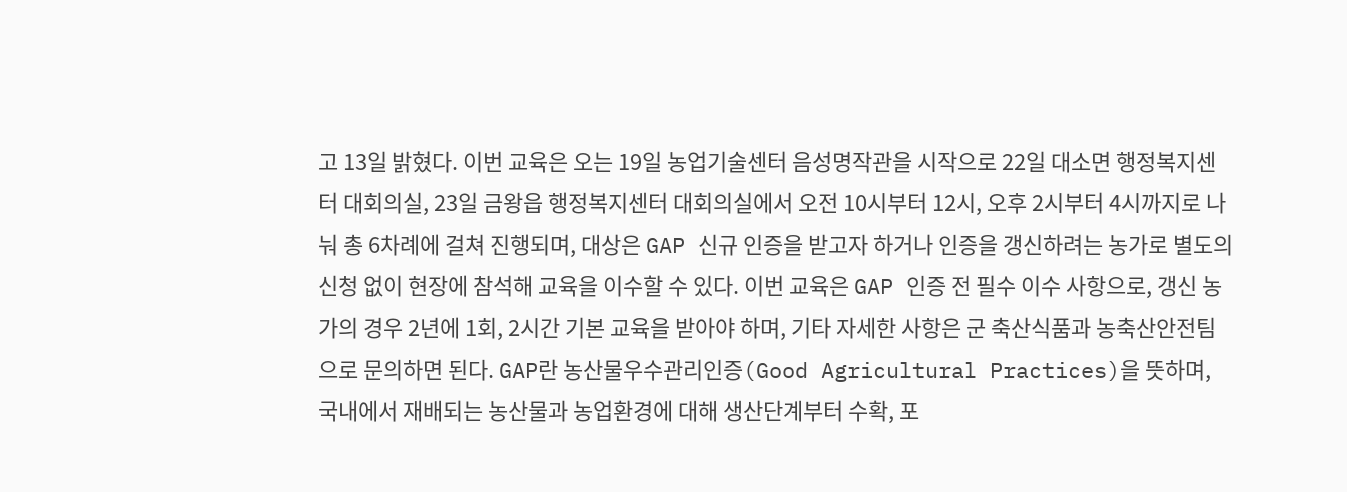고 13일 밝혔다. 이번 교육은 오는 19일 농업기술센터 음성명작관을 시작으로 22일 대소면 행정복지센터 대회의실, 23일 금왕읍 행정복지센터 대회의실에서 오전 10시부터 12시, 오후 2시부터 4시까지로 나눠 총 6차례에 걸쳐 진행되며, 대상은 GAP 신규 인증을 받고자 하거나 인증을 갱신하려는 농가로 별도의 신청 없이 현장에 참석해 교육을 이수할 수 있다. 이번 교육은 GAP 인증 전 필수 이수 사항으로, 갱신 농가의 경우 2년에 1회, 2시간 기본 교육을 받아야 하며, 기타 자세한 사항은 군 축산식품과 농축산안전팀으로 문의하면 된다. GAP란 농산물우수관리인증(Good Agricultural Practices)을 뜻하며, 국내에서 재배되는 농산물과 농업환경에 대해 생산단계부터 수확, 포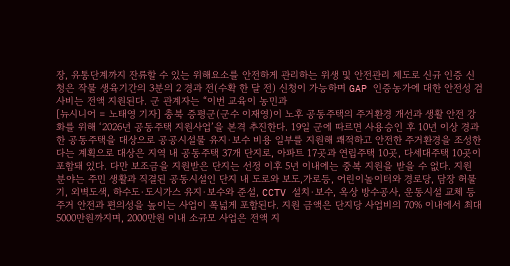장, 유통단계까지 잔류할 수 있는 위해요소를 안전하게 관리하는 위생 및 안전관리 제도로 신규 인증 신청은 작물 생육기간의 3분의 2 경과 전(수확 한 달 전) 신청이 가능하며 GAP 인증농가에 대한 안전성 검사비는 전액 지원된다. 군 관계자는 “이번 교육이 농민과
[뉴시니어 = 노태영 기자] 충북 증평군(군수 이재영)이 노후 공동주택의 주거환경 개선과 생활 안전 강화를 위해 ‘2026년 공동주택 지원사업’을 본격 추진한다. 19일 군에 따르면 사용승인 후 10년 이상 경과한 공동주택을 대상으로 공공시설물 유지·보수 비용 일부를 지원해 쾌적하고 안전한 주거환경을 조성한다는 계획으로 대상은 지역 내 공동주택 37개 단지로, 아파트 17곳과 연립주택 10곳, 다세대주택 10곳이 포함돼 있다. 다만 보조금을 지원받은 단지는 선정 이후 5년 이내에는 중복 지원을 받을 수 없다. 지원 분야는 주민 생활과 직결된 공동시설인 단지 내 도로와 보도,가로등, 어린이놀이터와 경로당, 담장 허물기, 외벽도색, 하수도·도시가스 유지·보수와 준설, CCTV 설치·보수, 옥상 방수공사, 운동시설 교체 등 주거 안전과 편의성을 높이는 사업이 폭넓게 포함된다. 지원 금액은 단지당 사업비의 70% 이내에서 최대 5000만원까지며, 2000만원 이내 소규모 사업은 전액 지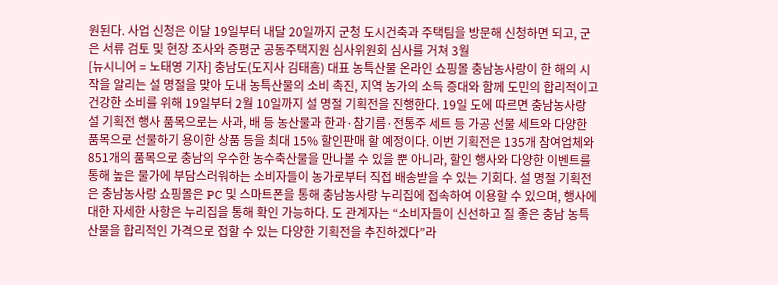원된다. 사업 신청은 이달 19일부터 내달 20일까지 군청 도시건축과 주택팀을 방문해 신청하면 되고, 군은 서류 검토 및 현장 조사와 증평군 공동주택지원 심사위원회 심사를 거쳐 3월
[뉴시니어 = 노태영 기자] 충남도(도지사 김태흠) 대표 농특산물 온라인 쇼핑몰 충남농사랑이 한 해의 시작을 알리는 설 명절을 맞아 도내 농특산물의 소비 촉진, 지역 농가의 소득 증대와 함께 도민의 합리적이고 건강한 소비를 위해 19일부터 2월 10일까지 설 명절 기획전을 진행한다. 19일 도에 따르면 충남농사랑 설 기획전 행사 품목으로는 사과, 배 등 농산물과 한과·참기름·전통주 세트 등 가공 선물 세트와 다양한 품목으로 선물하기 용이한 상품 등을 최대 15% 할인판매 할 예정이다. 이번 기획전은 135개 참여업체와 851개의 품목으로 충남의 우수한 농수축산물을 만나볼 수 있을 뿐 아니라, 할인 행사와 다양한 이벤트를 통해 높은 물가에 부담스러워하는 소비자들이 농가로부터 직접 배송받을 수 있는 기회다. 설 명절 기획전은 충남농사랑 쇼핑몰은 PC 및 스마트폰을 통해 충남농사랑 누리집에 접속하여 이용할 수 있으며, 행사에 대한 자세한 사항은 누리집을 통해 확인 가능하다. 도 관계자는 “소비자들이 신선하고 질 좋은 충남 농특산물을 합리적인 가격으로 접할 수 있는 다양한 기획전을 추진하겠다”라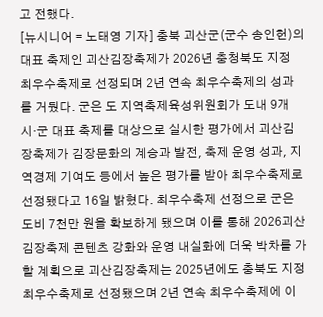고 전했다.
[뉴시니어 = 노태영 기자] 충북 괴산군(군수 송인헌)의 대표 축제인 괴산김장축제가 2026년 충청북도 지정 최우수축제로 선정되며 2년 연속 최우수축제의 성과를 거뒀다. 군은 도 지역축제육성위원회가 도내 9개 시·군 대표 축제를 대상으로 실시한 평가에서 괴산김장축제가 김장문화의 계승과 발전, 축제 운영 성과, 지역경제 기여도 등에서 높은 평가를 받아 최우수축제로 선정됐다고 16일 밝혔다. 최우수축제 선정으로 군은 도비 7천만 원을 확보하게 됐으며 이를 통해 2026괴산김장축제 콘텐츠 강화와 운영 내실화에 더욱 박차를 가할 계획으로 괴산김장축제는 2025년에도 충북도 지정 최우수축제로 선정됐으며 2년 연속 최우수축제에 이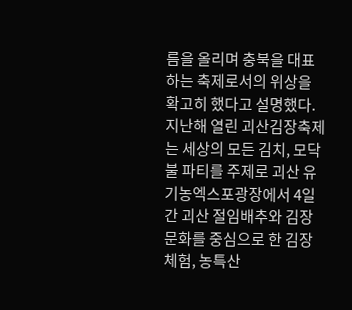름을 올리며 충북을 대표하는 축제로서의 위상을 확고히 했다고 설명했다. 지난해 열린 괴산김장축제는 세상의 모든 김치, 모닥불 파티를 주제로 괴산 유기농엑스포광장에서 4일간 괴산 절임배추와 김장문화를 중심으로 한 김장 체험, 농특산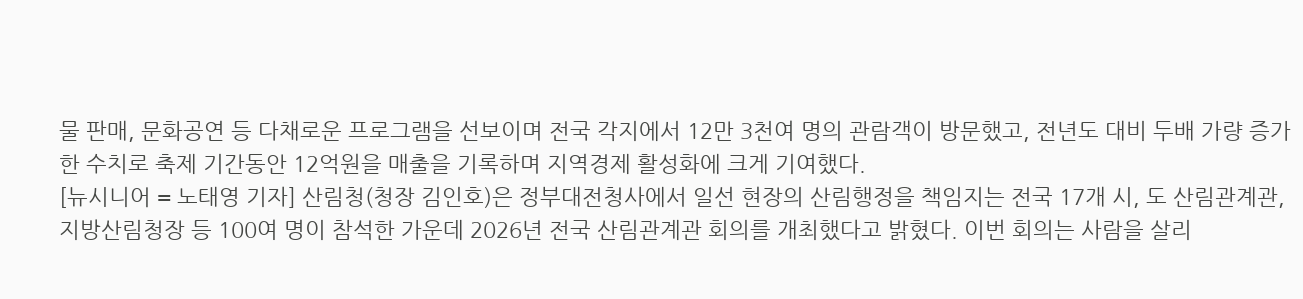물 판매, 문화공연 등 다채로운 프로그램을 선보이며 전국 각지에서 12만 3천여 명의 관람객이 방문했고, 전년도 대비 두배 가량 증가한 수치로 축제 기간동안 12억원을 매출을 기록하며 지역경제 활성화에 크게 기여했다.
[뉴시니어 = 노태영 기자] 산림청(청장 김인호)은 정부대전청사에서 일선 현장의 산림행정을 책임지는 전국 17개 시, 도 산림관계관, 지방산림청장 등 100여 명이 참석한 가운데 2026년 전국 산림관계관 회의를 개최했다고 밝혔다. 이번 회의는 사람을 살리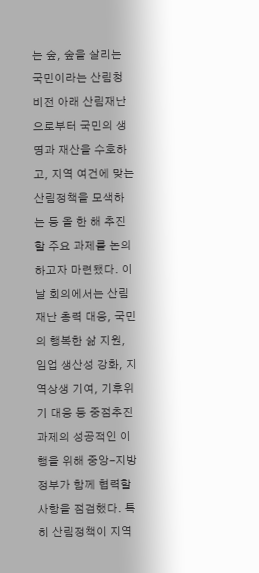는 숲, 숲을 살리는 국민이라는 산림청 비전 아래 산림재난으로부터 국민의 생명과 재산을 수호하고, 지역 여건에 맞는 산림정책을 모색하는 등 올 한 해 추진할 주요 과제를 논의하고자 마련됐다. 이날 회의에서는 산림재난 총력 대응, 국민의 행복한 삶 지원, 임업 생산성 강화, 지역상생 기여, 기후위기 대응 등 중점추진 과제의 성공적인 이행을 위해 중앙-지방정부가 함께 협력할 사항을 점검했다. 특히 산림정책이 지역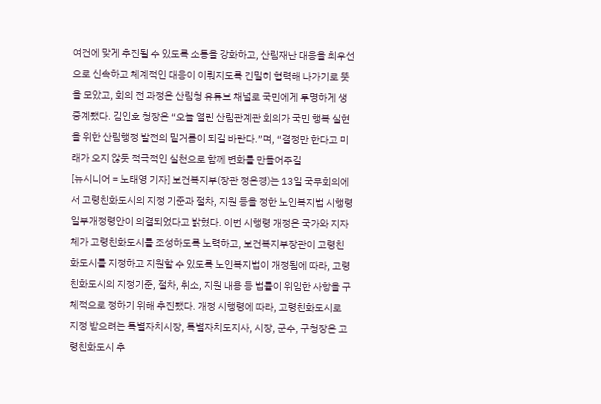여건에 맞게 추진될 수 있도록 소통을 강화하고, 산림재난 대응을 최우선으로 신속하고 체계적인 대응이 이뤄지도록 긴밀히 협력해 나가기로 뜻을 모았고, 회의 전 과정은 산림청 유튜브 채널로 국민에게 투명하게 생중계됐다. 김인호 청장은 “오늘 열린 산림관계관 회의가 국민 행복 실현을 위한 산림행정 발전의 밑거름이 되길 바란다.”며, “결정만 한다고 미래가 오지 않듯 적극적인 실천으로 함께 변화를 만들어주길
[뉴시니어 = 노태영 기자] 보건복지부(장관 정은경)는 13일 국무회의에서 고령친화도시의 지정 기준과 절차, 지원 등을 정한 노인복지법 시행령 일부개정령안이 의결되었다고 밝혔다. 이번 시행령 개정은 국가와 지자체가 고령친화도시를 조성하도록 노력하고, 보건복지부장관이 고령친화도시를 지정하고 지원할 수 있도록 노인복지법이 개정됨에 따라, 고령친화도시의 지정기준, 절차, 취소, 지원 내용 등 법률이 위임한 사항을 구체적으로 정하기 위해 추진됐다. 개정 시행령에 따라, 고령친화도시로 지정 받으려는 특별자치시장, 특별자치도지사, 시장, 군수, 구청장은 고령친화도시 추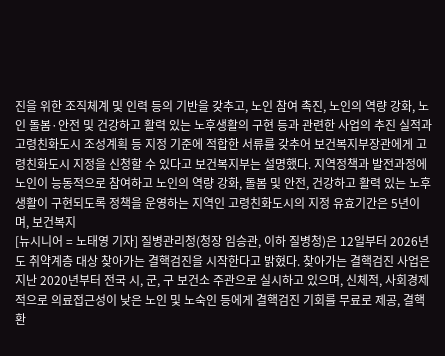진을 위한 조직체계 및 인력 등의 기반을 갖추고, 노인 참여 촉진, 노인의 역량 강화, 노인 돌봄·안전 및 건강하고 활력 있는 노후생활의 구현 등과 관련한 사업의 추진 실적과 고령친화도시 조성계획 등 지정 기준에 적합한 서류를 갖추어 보건복지부장관에게 고령친화도시 지정을 신청할 수 있다고 보건복지부는 설명했다. 지역정책과 발전과정에 노인이 능동적으로 참여하고 노인의 역량 강화, 돌봄 및 안전, 건강하고 활력 있는 노후생활이 구현되도록 정책을 운영하는 지역인 고령친화도시의 지정 유효기간은 5년이며, 보건복지
[뉴시니어 = 노태영 기자] 질병관리청(청장 임승관, 이하 질병청)은 12일부터 2026년도 취약계층 대상 찾아가는 결핵검진을 시작한다고 밝혔다. 찾아가는 결핵검진 사업은 지난 2020년부터 전국 시, 군, 구 보건소 주관으로 실시하고 있으며, 신체적, 사회경제적으로 의료접근성이 낮은 노인 및 노숙인 등에게 결핵검진 기회를 무료로 제공, 결핵 환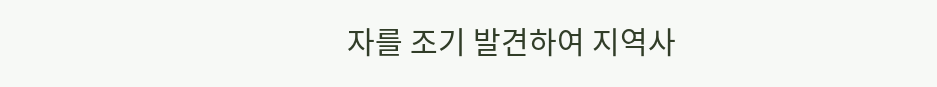자를 조기 발견하여 지역사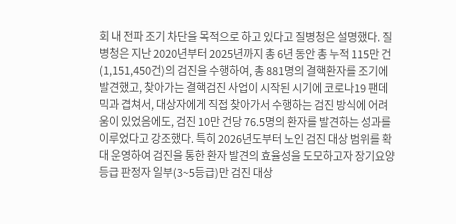회 내 전파 조기 차단을 목적으로 하고 있다고 질병청은 설명했다. 질병청은 지난 2020년부터 2025년까지 총 6년 동안 총 누적 115만 건(1,151,450건)의 검진을 수행하여, 총 881명의 결핵환자를 조기에 발견했고, 찾아가는 결핵검진 사업이 시작된 시기에 코로나19 팬데믹과 겹쳐서, 대상자에게 직접 찾아가서 수행하는 검진 방식에 어려움이 있었음에도, 검진 10만 건당 76.5명의 환자를 발견하는 성과를 이루었다고 강조했다. 특히 2026년도부터 노인 검진 대상 범위를 확대 운영하여 검진을 통한 환자 발견의 효율성을 도모하고자 장기요양등급 판정자 일부(3~5등급)만 검진 대상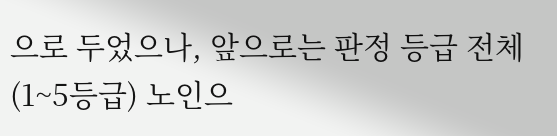으로 두었으나, 앞으로는 판정 등급 전체(1~5등급) 노인으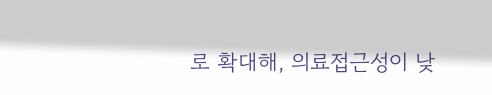로 확대해, 의료접근성이 낮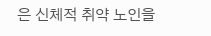은 신체적 취약 노인을